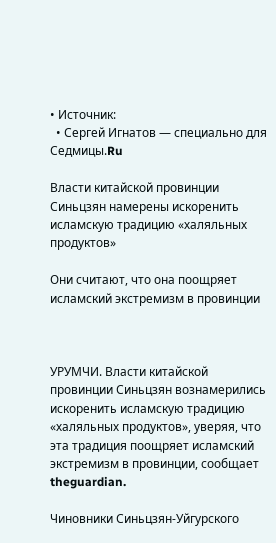• Источник:
  • Сергей Игнатов — специально для Седмицы.Ru

Власти китайской провинции Синьцзян намерены искоренить исламскую традицию «халяльных продуктов»

Они считают, что она поощряет исламский экстремизм в провинции



УРУМЧИ. Власти китайской провинции Синьцзян вознамерились искоренить исламскую традицию «халяльных продуктов», уверяя, что эта традиция поощряет исламский экстремизм в провинции, сообщает theguardian.

Чиновники Синьцзян-Уйгурского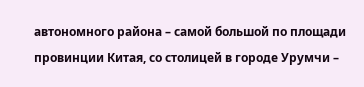автономного района – самой большой по площади провинции Китая, со столицей в городе Урумчи –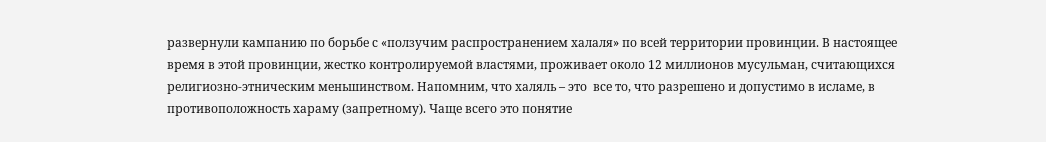развернули кампанию по борьбе с «ползучим распространением халаля» по всей территории провинции. В настоящее время в этой провинции, жестко контролируемой властями, проживает около 12 миллионов мусульман, считающихся религиозно-этническим меньшинством. Напомним, что халяль – это  все то, что разрешено и допустимо в исламе, в противоположность хараму (запретному). Чаще всего это понятие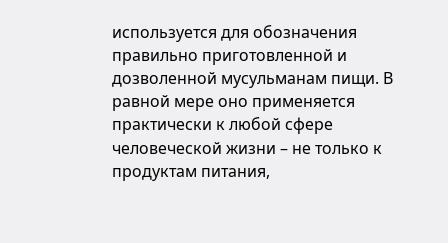используется для обозначения правильно приготовленной и дозволенной мусульманам пищи. В равной мере оно применяется практически к любой сфере человеческой жизни – не только к продуктам питания,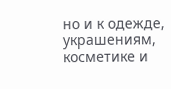но и к одежде, украшениям, косметике и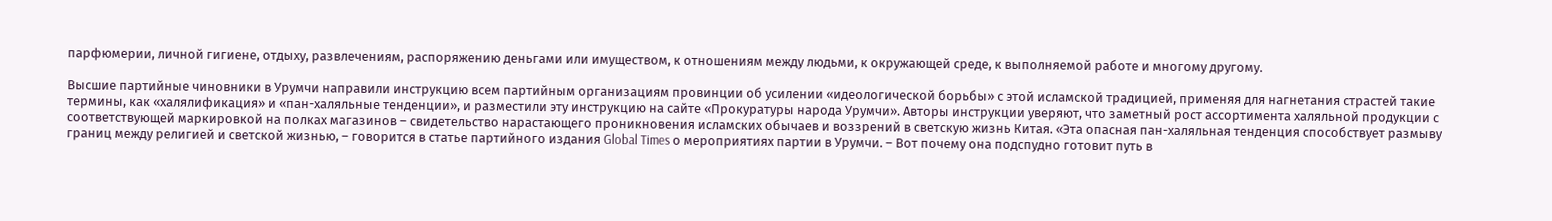парфюмерии, личной гигиене, отдыху, развлечениям, распоряжению деньгами или имуществом, к отношениям между людьми, к окружающей среде, к выполняемой работе и многому другому.

Высшие партийные чиновники в Урумчи направили инструкцию всем партийным организациям провинции об усилении «идеологической борьбы» с этой исламской традицией, применяя для нагнетания страстей такие термины, как «халялификация» и «пан-халяльные тенденции», и разместили эту инструкцию на сайте «Прокуратуры народа Урумчи». Авторы инструкции уверяют, что заметный рост ассортимента халяльной продукции с соответствующей маркировкой на полках магазинов – свидетельство нарастающего проникновения исламских обычаев и воззрений в светскую жизнь Китая. «Эта опасная пан-халяльная тенденция способствует размыву границ между религией и светской жизнью, – говорится в статье партийного издания Global Times о мероприятиях партии в Урумчи. – Вот почему она подспудно готовит путь в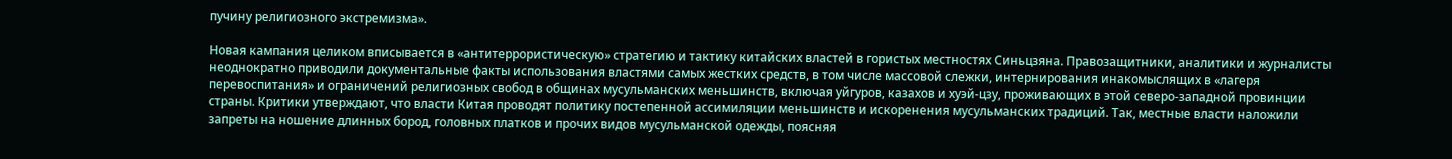пучину религиозного экстремизма».

Новая кампания целиком вписывается в «антитеррористическую» стратегию и тактику китайских властей в гористых местностях Синьцзяна. Правозащитники, аналитики и журналисты неоднократно приводили документальные факты использования властями самых жестких средств, в том числе массовой слежки, интернирования инакомыслящих в «лагеря перевоспитания» и ограничений религиозных свобод в общинах мусульманских меньшинств, включая уйгуров, казахов и хуэй-цзу, проживающих в этой северо-западной провинции страны. Критики утверждают, что власти Китая проводят политику постепенной ассимиляции меньшинств и искоренения мусульманских традиций. Так, местные власти наложили запреты на ношение длинных бород, головных платков и прочих видов мусульманской одежды, поясняя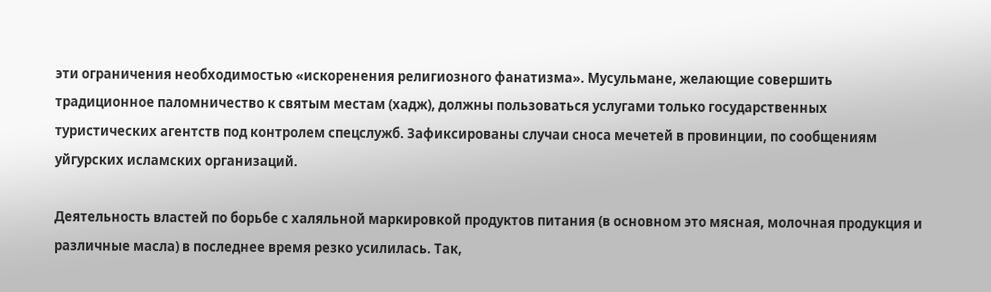эти ограничения необходимостью «искоренения религиозного фанатизма». Мусульмане, желающие совершить традиционное паломничество к святым местам (хадж), должны пользоваться услугами только государственных туристических агентств под контролем спецслужб. Зафиксированы случаи сноса мечетей в провинции, по сообщениям уйгурских исламских организаций.

Деятельность властей по борьбе с халяльной маркировкой продуктов питания (в основном это мясная, молочная продукция и различные масла) в последнее время резко усилилась. Так,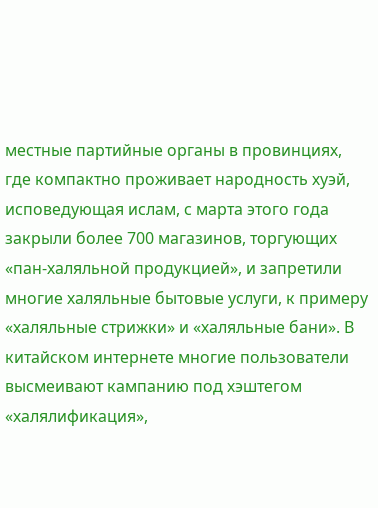местные партийные органы в провинциях, где компактно проживает народность хуэй, исповедующая ислам, с марта этого года закрыли более 700 магазинов, торгующих «пан-халяльной продукцией», и запретили многие халяльные бытовые услуги, к примеру «халяльные стрижки» и «халяльные бани». В китайском интернете многие пользователи высмеивают кампанию под хэштегом «халялификация»,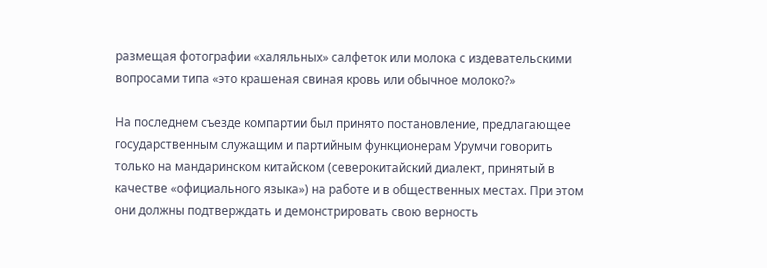размещая фотографии «халяльных» салфеток или молока с издевательскими вопросами типа «это крашеная свиная кровь или обычное молоко?»

На последнем съезде компартии был принято постановление, предлагающее государственным служащим и партийным функционерам Урумчи говорить только на мандаринском китайском (северокитайский диалект, принятый в качестве «официального языка») на работе и в общественных местах. При этом они должны подтверждать и демонстрировать свою верность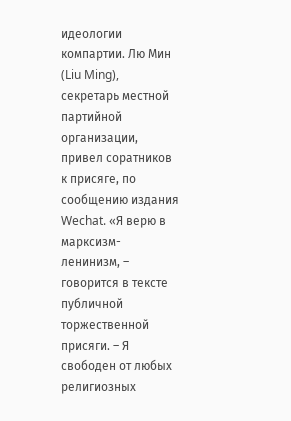идеологии компартии. Лю Мин (Liu Ming), секретарь местной партийной организации, привел соратников к присяге, по сообщению издания Wechat. «Я верю в марксизм-ленинизм, – говорится в тексте публичной торжественной присяги. – Я свободен от любых религиозных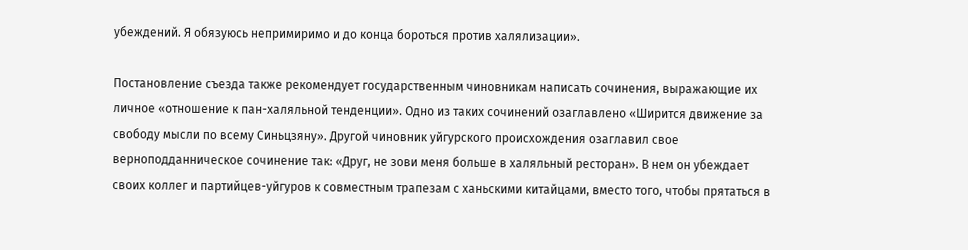убеждений. Я обязуюсь непримиримо и до конца бороться против халялизации».

Постановление съезда также рекомендует государственным чиновникам написать сочинения, выражающие их личное «отношение к пан-халяльной тенденции». Одно из таких сочинений озаглавлено «Ширится движение за свободу мысли по всему Синьцзяну». Другой чиновник уйгурского происхождения озаглавил свое верноподданническое сочинение так: «Друг, не зови меня больше в халяльный ресторан». В нем он убеждает своих коллег и партийцев-уйгуров к совместным трапезам с ханьскими китайцами, вместо того, чтобы прятаться в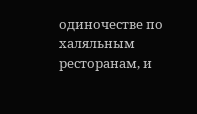одиночестве по халяльным ресторанам, и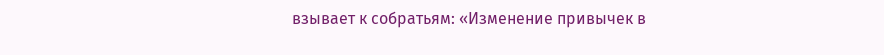взывает к собратьям: «Изменение привычек в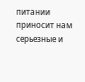питании приносит нам серьезные и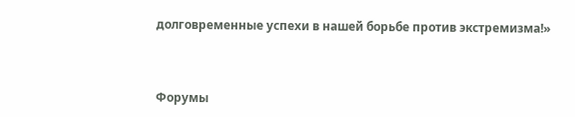долговременные успехи в нашей борьбе против экстремизма!»



Форумы